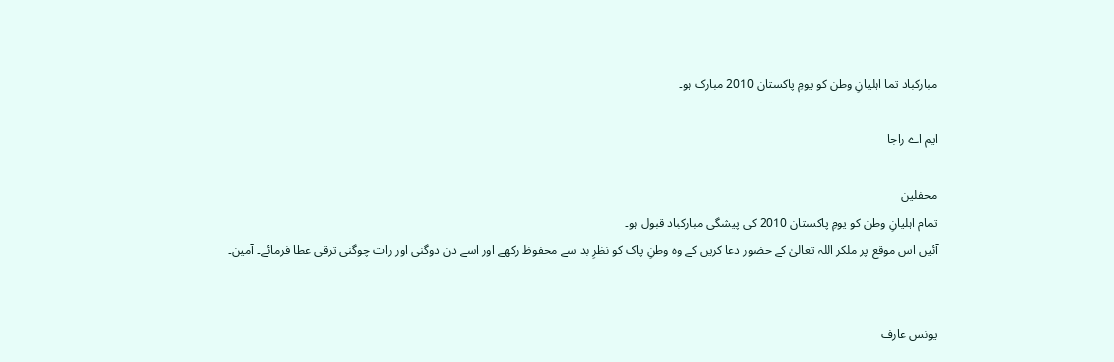مبارکباد تما اہلیانِ وطن کو یومِ پاکستان 2010 مبارک ہو۔

ایم اے راجا

محفلین
تمام اہلیانِ وطن کو یومِ پاکستان 2010 کی پیشگی مبارکباد قبول ہو۔
آئیں اس موقع پر ملکر اللہ تعالیٰ کے حضور دعا کریں کے وہ وطنِ پاک کو نظرِ بد سے محفوظ رکھے اور اسے دن دوگنی اور رات چوگنی ترقی عطا فرمائے۔ آمین۔


یونس عارف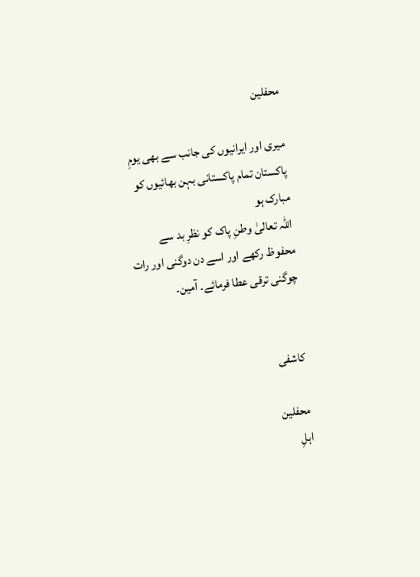محفلین

میری اور ایرانیوں کی جانب سے بھی یومِ پاکستان تمام پاکستانی بہن بھائیوں کو مبارک ہو
اللہ تعالیٰ وطنِ پاک کو نظرِ بد سے محفوظ رکھے اور اسے دن دوگنی اور رات چوگنی ترقی عطا فرمائے۔ آمین۔


کاشفی

محفلین
اہلِ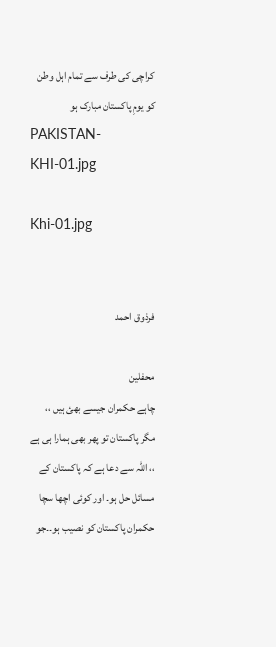کراچی کی طرف سے تمام اہل وطن کو یومِ پاکستان مبارک ہو
PAKISTAN-KHI-01.jpg

Khi-01.jpg


فرذوق احمد

محفلین
چاہے حکمران جیسے بھئ ہیں ،، مگر پاکستان تو پھر بھی ہمارا ہی ہے ،، اللہ سے دعا ہے کہ پاکستان کے مسائل حل ہو۔ اور کوئی اچھا سچا حکمران پاکستان کو نصیب ہو۔۔جو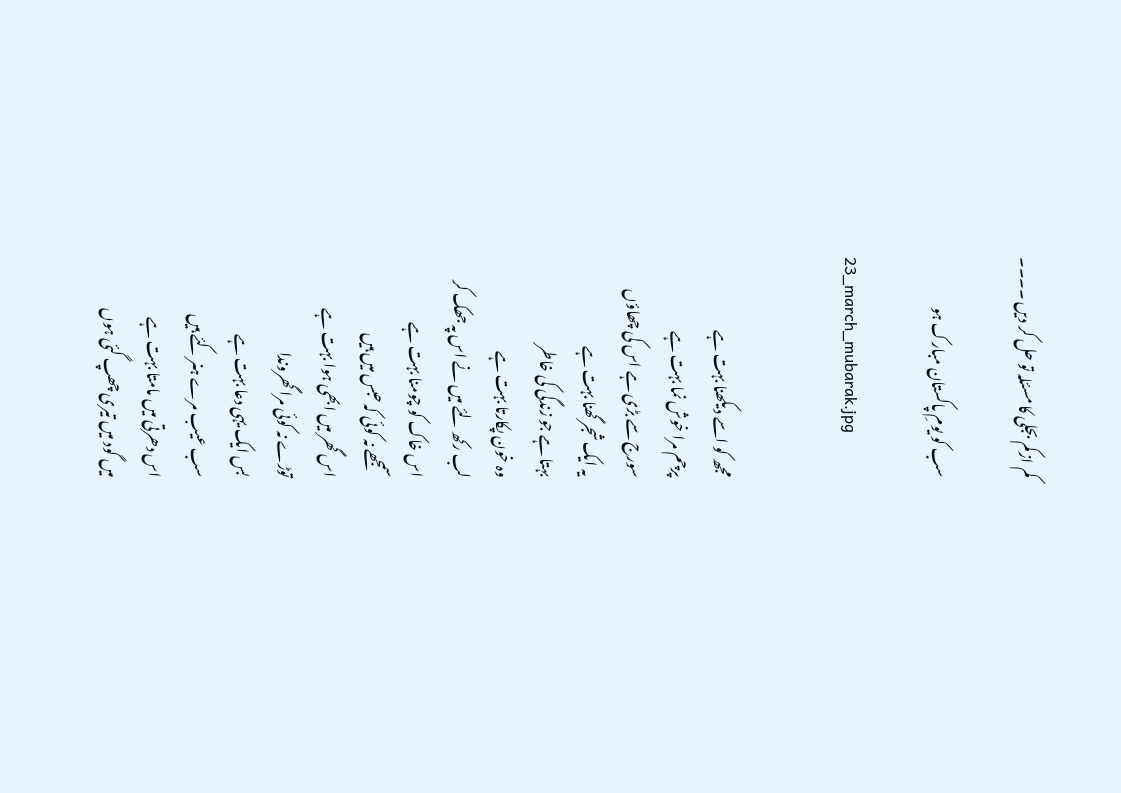کم ازکم بجلی کا مسئلہ تو حل کر دیں ۔۔۔۔

سب کو یومِ پاکستان مبارک ہو

23_march_mubarak.jpg


مجھ کو اسے دیکھنا بہت ہے
پرچم مرا خوش نما بہت ہے
سورج سے بڑی ہے اس کی چھاؤں
یہ ایک شجر گھنا بہت ہے
بہتا ہے جو زندگی کی خاطر
وہ خون پکارتا بہت ہے
لب رکھ لئے میں نے اس پہ جھک کر
اس خاک کو چومنا بہت ہے
سمجھے نہ کوئی کہ حبس میں ہیں
اس گھر میں ابھی ہوا بہت ہے
توڑے نہ کوئی مرا گھروندا
بس ایک یہی دعا بہت ہے
سب عیب مرے ہنر کئے ہیں
اس دھرتی میں مامتا بہت ہے
میں گود میں تیری چھپ گئی ہوں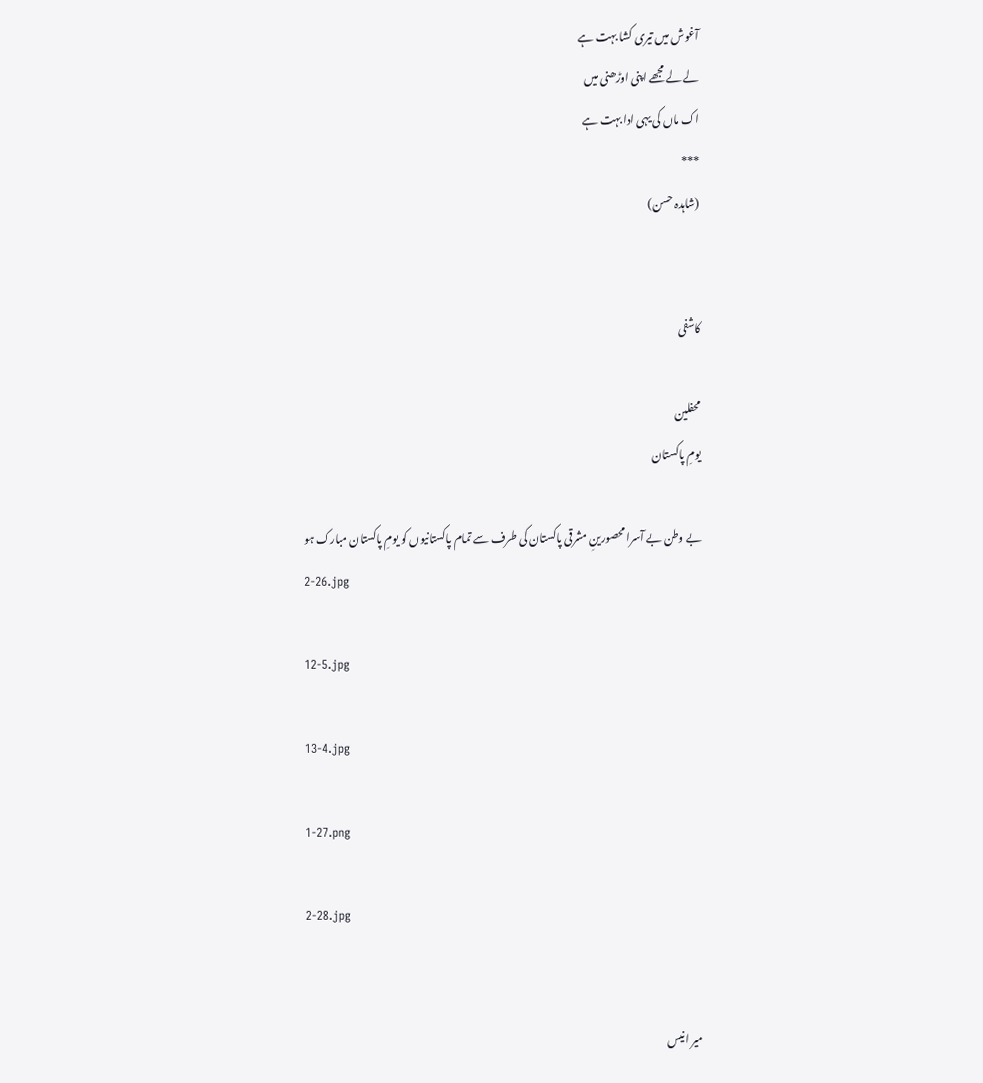آغوش میں تیری کشا بہت ہے
لے لے مجھے اپنی اوڑھنی میں
اک ماں کی یہی ادا بہت ہے
***
(شاہدہ حسن)


کاشفی

محفلین
یومِ پاکستان

بے وطن بے آسرا محصورینِ مشرقی پاکستان کی طرف سے تمام پاکستانیوں کو یومِ پاکستان مبارک ہو
2-26.jpg

12-5.jpg

13-4.jpg

1-27.png

2-28.jpg


میر انیس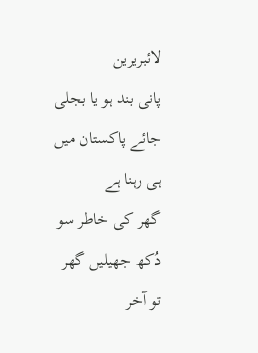لائبریرین
پانی بند ہو یا بجلی جائے پاکستان میں ہی رہنا ہے
گھر کی خاطر سو دُکھ جھیلیں گھر تو آخر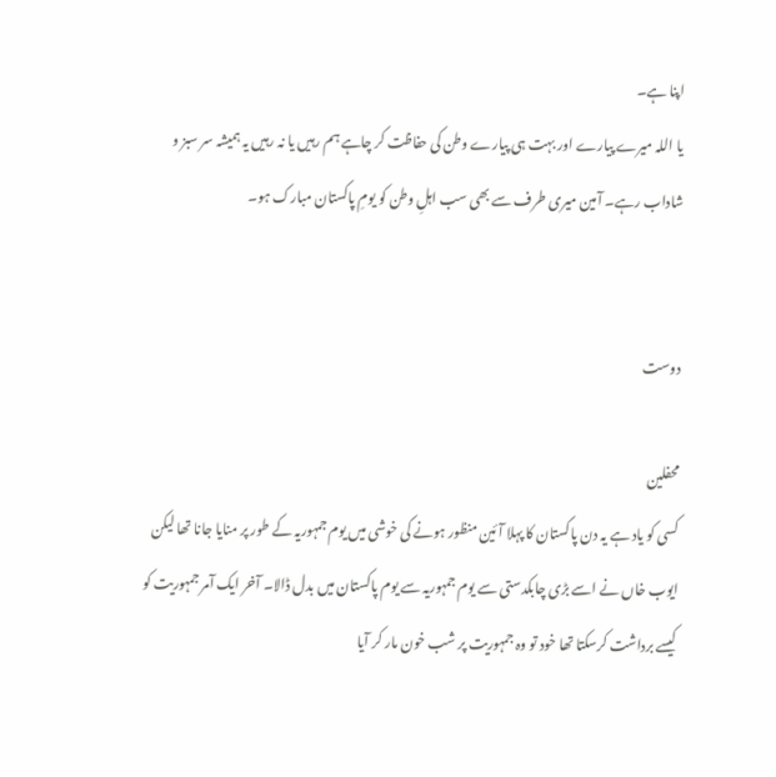اپنا ہے۔
یا اللہ میرے پیارے اور بہت ہی پیارے وطن کی حفاظت کر چاہے ہم رہیں یا نہ رہیں یہ ہمیشہ سر سبز و شاداب رہے۔ آمین میری طرف سے بھی سب اہلِ وطن کو یومِ پاکستان مبارک ہو۔


دوست

محفلین
کسی کو یاد ہے یہ دن پاکستان کا پہلا آئین منظور ہونے کی خوشی میں یوم جمہوریہ کے طور پر منایا جانا تھا لیکن ایوب خاں نے اسے بڑی چابکدستی سے یوم جمہوریہ سے یوم پاکستان میں بدل ڈالا۔ آخر ایک آمر جمہوریت کو کیسے برداشت کرسکتا تھا خود تو وہ جمہوریت پر شب خون مار کر آیا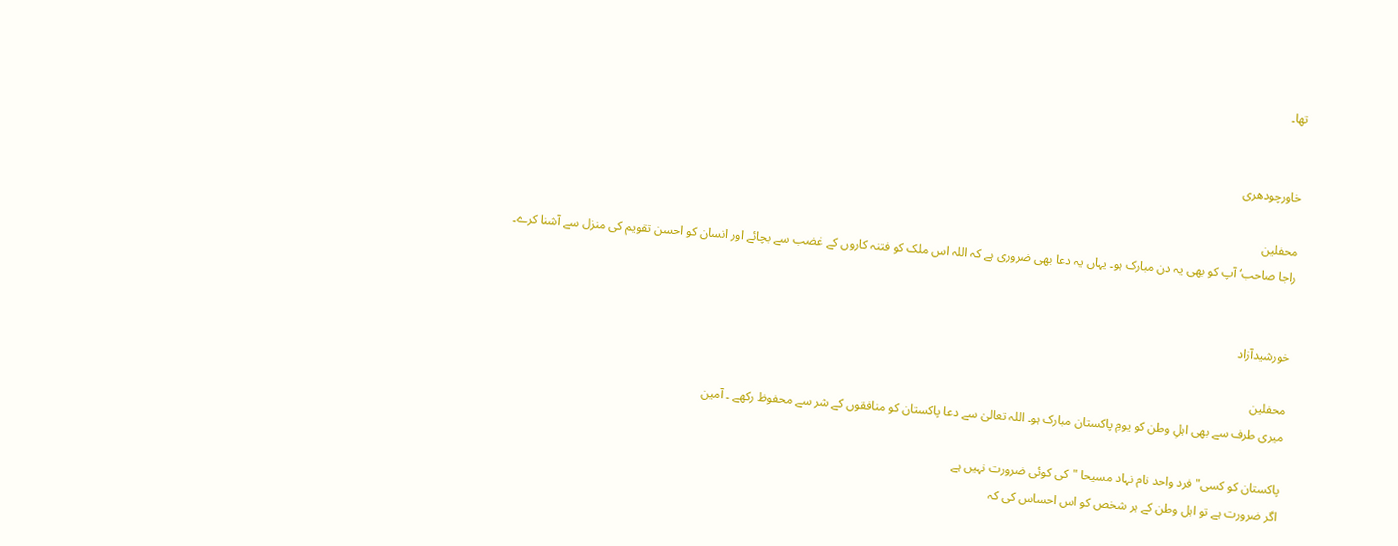تھا۔


خاورچودھری

محفلین
راجا صاحب‘ آپ کو بھی یہ دن مبارک ہو۔ یہاں یہ دعا بھی ضروری ہے کہ اللہ اس ملک کو فتنہ کاروں کے غضب سے بچائے اور انسان کو احسن تقویم کی منزل سے آشنا کرے۔


خورشیدآزاد

محفلین
میری طرف سے بھی اہلِ وطن کو یومِ پاکستان مبارک ہو۔ اللہ تعالیٰ سے دعا پاکستان کو منافقوں کے شر سے محفوظ رکھے ۔ آمین

پاکستان کو کسی" فرد واحد نام نہاد مسیحا "کی کوئی ضرورت نہیں ہے
اگر ضرورت ہے تو اہل وطن کے ہر شخص کو اس احساس کی کہ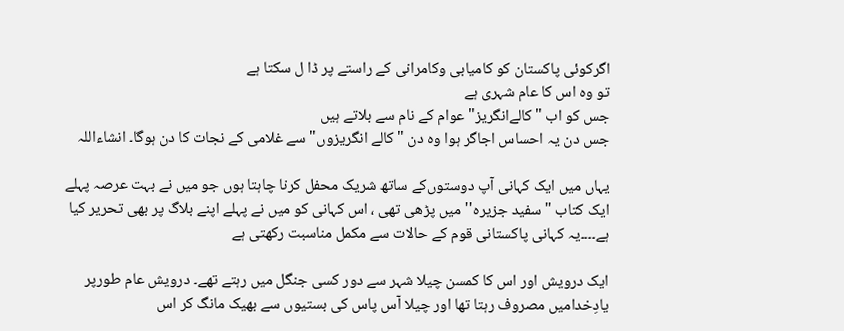اگرکوئی پاکستان کو کامیابی وکامرانی کے راستے پر ڈا ل سکتا ہے
تو وہ اس کا عام شہری ہے
جس کو اب "کالےانگریز" عوام کے نام سے بلاتے ہیں
جس دن یہ احساس اجاگر ہوا وہ دن "کالے انگریزوں" سے غلامی کے نجات کا دن ہوگا۔ انشاءاللہ

یہاں میں ایک کہانی آپ دوستوں‌کے ساتھ شریک محفل کرنا چاہتا ہوں جو میں نے بہت عرصہ پہلے ایک کتاب "سفید جزیرہ'' میں پڑھی تھی ، اس کہانی کو میں نے پہلے اپنے بلاگ پر بھی تحریر کیا ہے۔۔۔۔یہ کہانی پاکستانی قوم کے حالات سے مکمل مناسبت رکھتی ہے

ایک درویش اور اس کا کمسن چیلا شہر سے دور کسی جنگل میں رہتے تھے۔ درویش عام طورپر یادِخدامیں مصروف رہتا تھا اور چیلا آس پاس کی بستیوں سے بھیک مانگ کر اس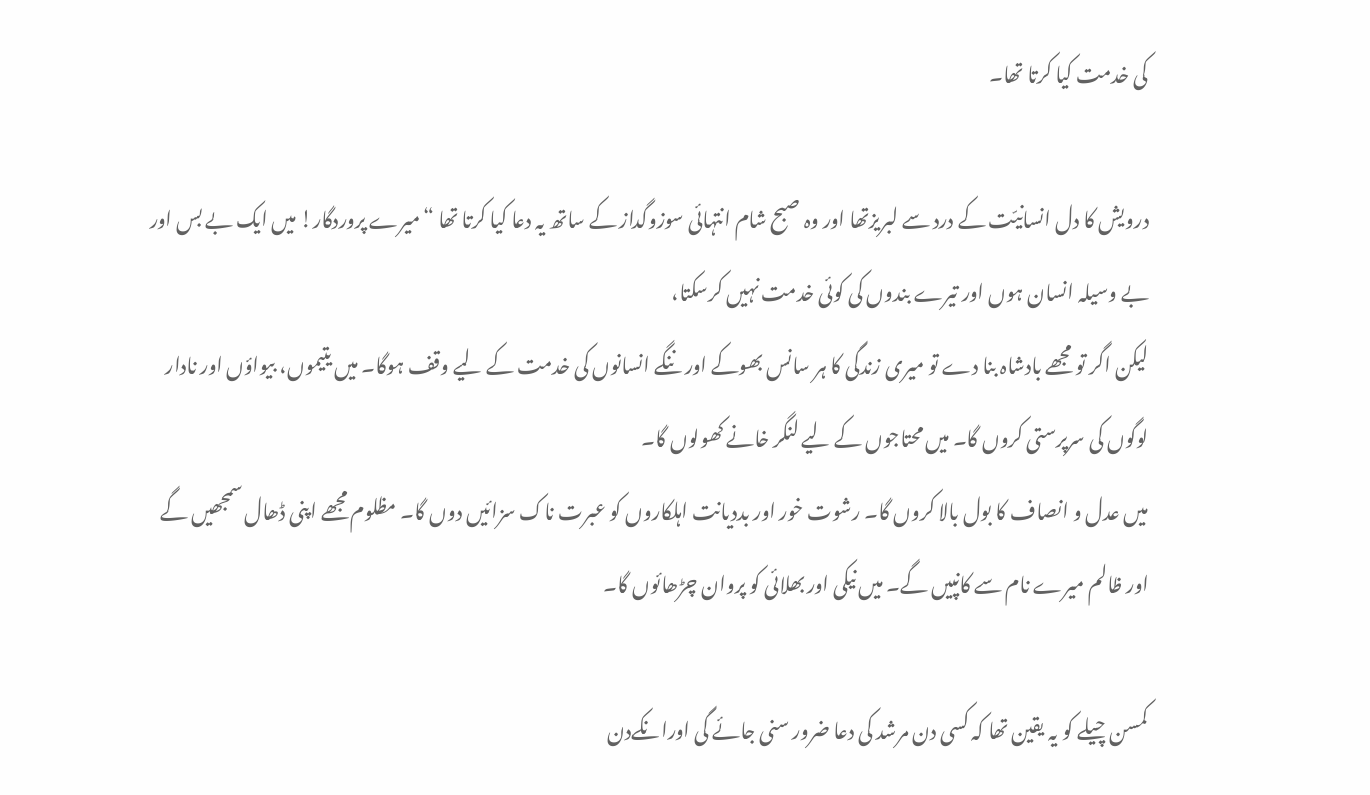کی خدمت کیا کرتا تھا۔

درویش کا دل انسانیّت کے درد سے لبریزتھا اور وہ صبح شام انتہائی سوزوگداز کے ساتھ یہ دعا کیا کرتا تھا “میرے پروردگار! میں ایک بے بس اور بے وسیلہ انسان ہوں اور تیرے بندوں کی کوئی خدمت نہیں کرسکتا،
لیکن اگر تو مجھے بادشاہ بنا دے تو میری زندگی کا ہر سانس بھوکے اور ننگے انسانوں کی خدمت کے لیے وقف ہوگا۔ میں یتیموں، بیواؤں اور نادار لوگوں کی سرپرستی کروں گا۔ میں محتاجوں کے لیے لنگر خانے کھولوں گا۔
میں عدل و انصاف کا بول بالا کروں گا۔ رشوت خور اور بددیانت اہلکاروں کو عبرت ناک سزائیں دوں گا۔ مظلوم مجھے اپنی ڈھال سمجھیں گے اور ظالم میرے نام سے کانپیں گے۔ میں نیکی اور بھلائی کو پروان چڑھائوں گا۔

کمسن چیلے کو یہ یقین تھا کہ کسی دن مرشد کی دعا ضرور سنی جائے گی اورانکےدن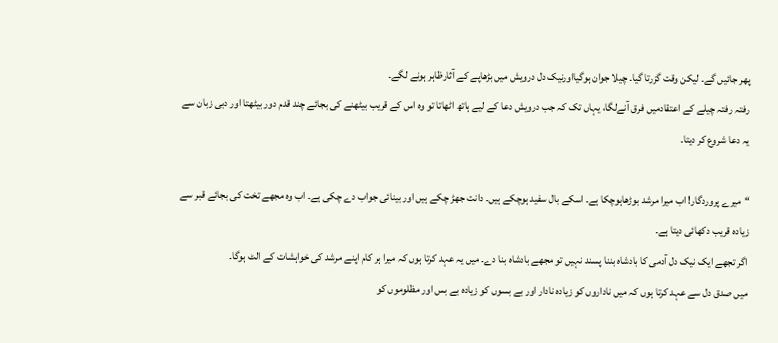پھر جائیں گے۔ لیکن وقت گزرتا گیا۔ چیلا جوان ہوگیااورنیک دل درویش میں بڑھاپے کے آثارظاہر ہونے لگے۔
رفتہ رفتہ چیلے کے اعتقادمیں فرق آنےلگا، یہاں تک کہ جب درویش دعا کے لیے ہاتھ اٹھاتا تو وہ اس کے قریب بیٹھنے کی بجائے چند قدم دور بیٹھتا اور دبی زبان سے یہ دعا شروع کر دیتا۔

“میرے پروردگار! اب میرا مرشد بوڑھاہوچکا ہے۔ اسکے بال سفید ہوچکے ہیں۔ دانت جھڑ چکے ہیں اور بینائی جواب دے چکی ہے۔ اب وہ مجھے تخت کی بجائے قبر سے زیادہ قریب دکھائی دیتا ہے۔
اگر تجھے ایک نیک دل آدمی کا بادشاہ بننا پسند نہیں تو مجھے بادشاہ بنا دے۔ میں یہ عہد کرتا ہوں کہ میرا ہر کام اپنے مرشد کی خواہشات کے الٹ ہوگا۔
میں صدق دل سے عہد کرتا ہوں کہ میں ناداروں کو زیادہ نادار اور بے بسوں کو زیادہ بے بس اور مظلوموں کو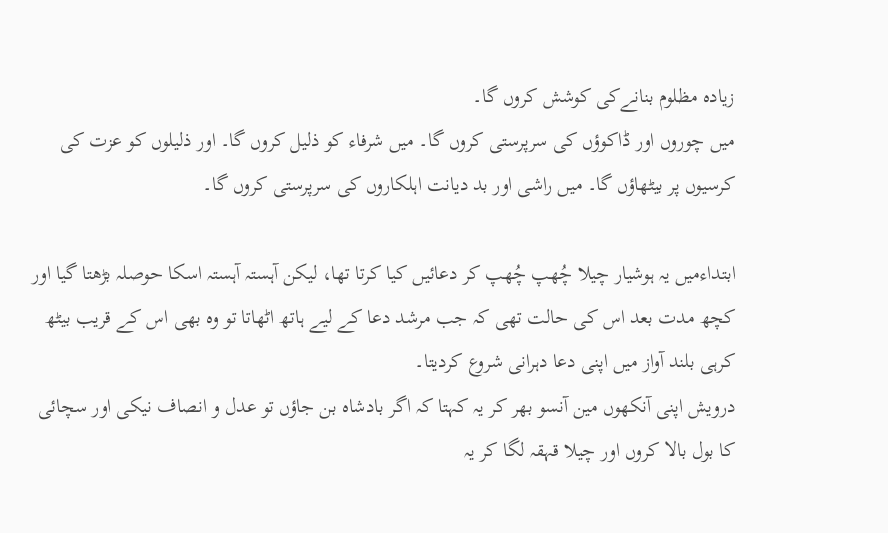زیادہ مظلوم بنانےکی کوشش کروں گا۔
میں چوروں اور ڈاکوؤں کی سرپرستی کروں گا۔ میں شرفاء کو ذلیل کروں گا۔ اور ذلیلوں کو عزت کی کرسیوں پر بیٹھاؤں گا۔ میں راشی اور بد دیانت اہلکاروں کی سرپرستی کروں گا۔

ابتداءمیں یہ ہوشیار چیلا چُھپ چُھپ کر دعائیں کیا کرتا تھا، لیکن آہستہ آہستہ اسکا حوصلہ بڑھتا گیا اور کچھ مدت بعد اس کی حالت تھی کہ جب مرشد دعا کے لیے ہاتھ اٹھاتا تو وہ بھی اس کے قریب بیٹھ کرہی بلند آواز میں اپنی دعا دہرانی شروع کردیتا۔
درویش اپنی آنکھوں مین آنسو بھر کر یہ کہتا کہ اگر بادشاہ بن جاؤں تو عدل و انصاف نیکی اور سچائی کا بول بالا کروں اور چیلا قہقہ لگا کر یہ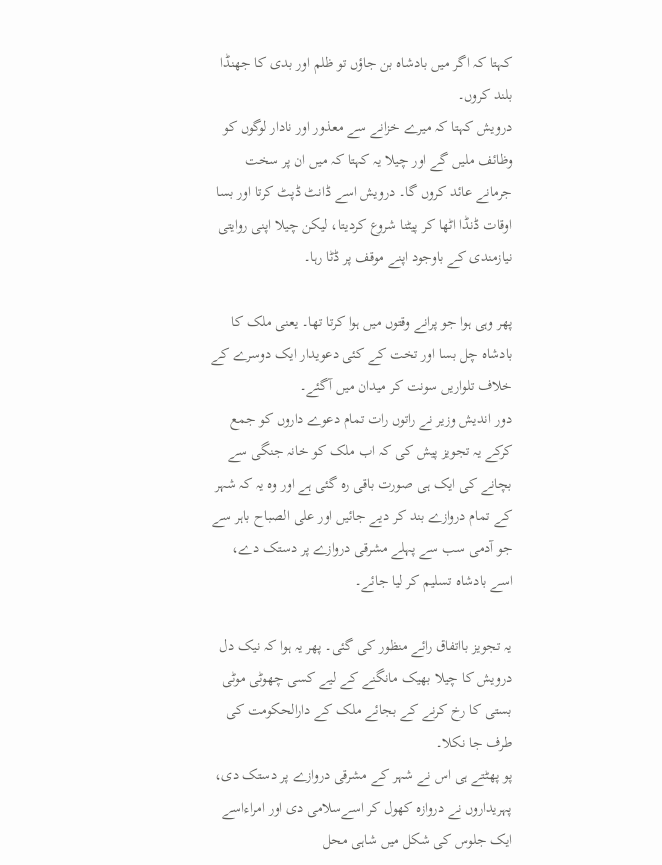کہتا کہ اگر میں بادشاہ بن جاؤں تو ظلم اور بدی کا جھنڈا بلند کروں۔
درویش کہتا کہ میرے خزانے سے معذور اور نادار لوگوں کو وظائف ملیں گے اور چیلا یہ کہتا کہ میں ان پر سخت جرمانے عائد کروں گا۔ درویش اسے ڈانٹ ڈپٹ کرتا اور بسا اوقات ڈنڈا اٹھا کر پیٹنا شروع کردیتا، لیکن چیلا اپنی روایتی نیازمندی کے باوجود اپنے موقف پر ڈٹا رہا۔

پھر وہی ہوا جو پرانے وقتوں میں ہوا کرتا تھا۔ یعنی ملک کا بادشاہ چل بسا اور تخت کے کئی دعویدار ایک دوسرے کے خلاف تلواریں سونت کر میدان میں آگئے۔
دور اندیش وزیر نے راتوں رات تمام دعوے داروں کو جمع کرکے یہ تجویز پیش کی کہ اب ملک کو خانہ جنگی سے بچانے کی ایک ہی صورت باقی رہ گئی ہے اور وہ یہ کہ شہر کے تمام دروازے بند کر دیے جائیں اور علی الصباح باہر سے جو آدمی سب سے پہلے مشرقی دروازے پر دستک دے، اسے بادشاہ تسلیم کر لیا جائے۔

یہ تجویز بااتفاق رائے منظور کی گئی۔ پھر یہ ہوا کہ نیک دل درویش کا چیلا بھیک مانگنے کے لیے کسی چھوٹی موٹی بستی کا رخ کرنے کے بجائے ملک کے دارالحکومت کی طرف جا نکلا۔
پو پھٹتے ہی اس نے شہر کے مشرقی دروازے پر دستک دی، پہریداروں نے دروازہ کھول کر اسےسلامی دی اور امراءاسے ایک جلوس کی شکل میں شاہی محل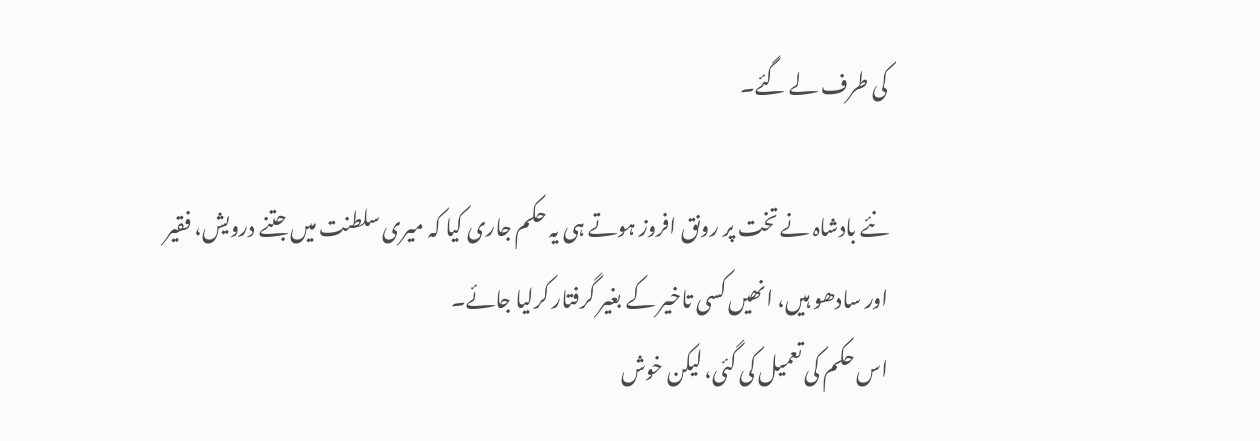کی طرف لے گئے۔

نئے بادشاہ نے تخت پر رونق افروز ہوتے ہی یہ حکم جاری کیا کہ میری سلطنت میں جتنے درویش، فقیر اور سادھو ہیں، انھیں کسی تاخیر کے بغیر گرفتار کرلیا جائے۔
اس حکم کی تعمیل کی گئی، لیکن خوش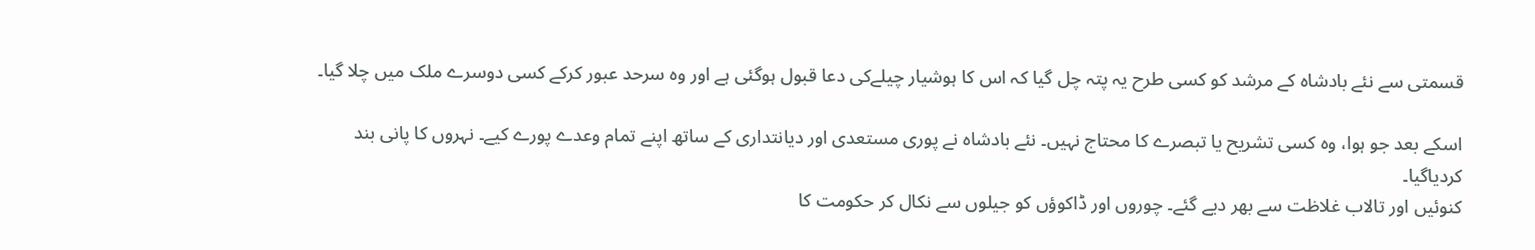قسمتی سے نئے بادشاہ کے مرشد کو کسی طرح یہ پتہ چل گیا کہ اس کا ہوشیار چیلےکی دعا قبول ہوگئی ہے اور وہ سرحد عبور کرکے کسی دوسرے ملک میں چلا گیا۔

اسکے بعد جو ہوا، وہ کسی تشریح یا تبصرے کا محتاج نہیں۔ نئے بادشاہ نے پوری مستعدی اور دیانتداری کے ساتھ اپنے تمام وعدے پورے کیے۔ نہروں کا پانی بند کردیاگیا۔
کنوئیں اور تالاب غلاظت سے بھر دیے گئے۔ چوروں اور ڈاکوؤں کو جیلوں سے نکال کر حکومت کا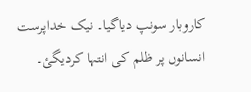کاروبار سونپ دیاگیا۔ نیک خداپرست انسانوں پر ظلم کی انتہا کردیگئ۔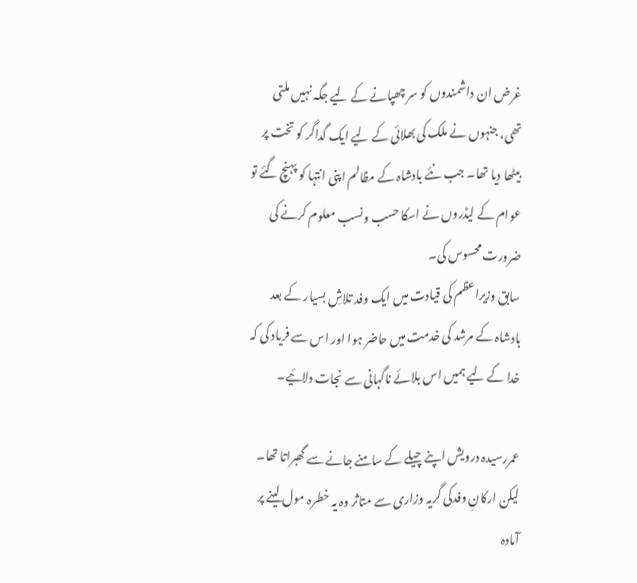غرض ان داشمندوں کو سر چھپانے کے لیے جگہ نہیں ملتی تھی، جنہوں نے ملک کی بھلائی کے لیے ایک گداگر کو تخت پر بیٹھا دیا تھا۔ جب نئے بادشاہ کے مظالم اپنی انتہا کو پہنچ گئے تو عوام کے لیڈروں نے اسکا حسب ونسب معلوم کرنے کی ضرورت محسوس کی۔
سابق وزیراعظم کی قیادت میں ایک وفد تلاشِ بسیار کے بعد بادشاہ کے مرشد کی خدمت میں حاضر ہوا اور اس سے فریاد کی کہ خدا کے لیے ہمیں اس بلائے ناگہانی سے نجات دلائیے۔

عمررسیدہ درویش اپنے چیلے کے سامنے جانے سے گھبراتا تھا۔ لیکن ارکانِ وفدکی گریہ وزاری سے متاثر وہ یہ خطرہ مول لینے پر آمادہ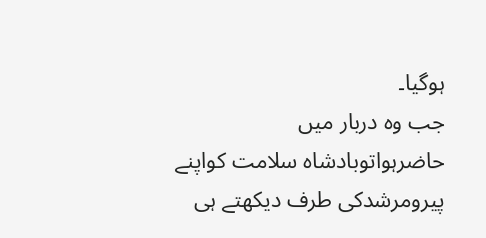ہوگیا۔
جب وہ دربار میں حاضرہواتوبادشاہ سلامت کواپنے پیرومرشدکی طرف دیکھتے ہی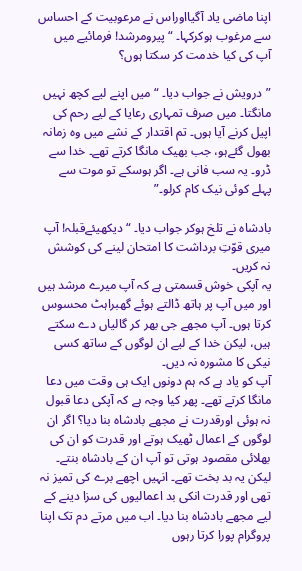اپنا ماضی یاد آگیااوراس نے مرعوبیت کے احساس سے مرغوب ہوکرکہا۔ “پیرومرشد! فرمائیے میں آپ کی کیا خدمت کر سکتا ہوں؟

”درویش نے جواب دیا۔ “میں اپنے لیے کچھ نہیں مانگتا۔ میں صرف تمہاری رعایا کے لیے رحم کی اپیل کرنے آیا ہوں۔ تم اقتدار کے نشے میں وہ زمانہ بھول گئےہو، جب بھیک مانگا کرتے تھے۔ خدا سے ڈرو۔ یہ سب فانی ہے۔ اگر ہوسکے تو موت سے پہلے کوئی نیک کام کرلو۔”

بادشاہ نے تلخ ہوکر جواب دیا۔ “دیکھیئےقبلہ! آپ میری قوّتِ برداشت کا امتحان لینے کی کوشش نہ کریں۔
یہ آپکی خوش قسمتی ہے کہ آپ میرے مرشد ہیں اور میں آپ پر ہاتھ ڈالتے ہوئے گھبراہٹ محسوس کرتا ہوں۔ آپ مجھے جی بھر کر گالیاں دے سکتے ہیں، لیکن خدا کے لیے ان لوگوں کے ساتھ کسی نیکی کا مشورہ نہ دیں۔
آپ کو یاد ہے کہ ہم دونوں ایک ہی وقت میں دعا مانگا کرتے تھے۔ پھر کیا وجہ ہے کہ آپکی دعا قبول نہ ہوئی اورقدرت نے مجھے بادشاہ بنا دیا؟ اگر ان لوگوں کے اعمال ٹھیک ہوتے اور قدرت کو ان کی بھلائی مقصود ہوتی تو آپ ان کے بادشاہ بنتے۔
لیکن یہ بد بخت تھے۔ انہیں اچھے برے کی تمیز نہ تھی اور قدرت انکی بد اعمالیوں کی سزا دینے کے لیے مجھے بادشاہ بنا دیا۔ اب میں مرتے دم تک اپنا پروگرام پورا کرتا رہوں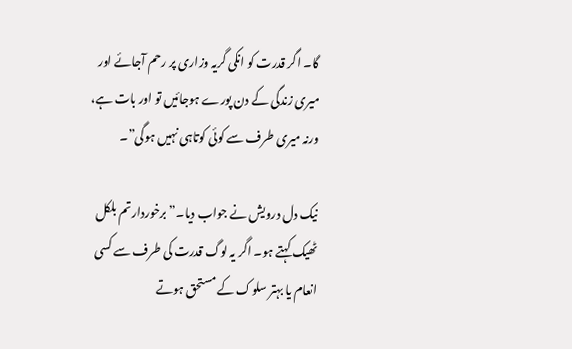گا۔ اگر قدرت کو انکی گریہ وزاری پر رحم آجائے اور میری زندگی کے دن پورے ہوجائیں تو اور بات ہے، ورنہ میری طرف سے کوئی کوتاہی نہیں ہوگی”۔

نیک دل درویش نے جواب دیا۔”برخوردارتم بلکل ٹھیک کہتے ہو۔ اگر یہ لوگ قدرت کی طرف سے کسی انعام یا بہتر سلوک کے مستحق ہوتے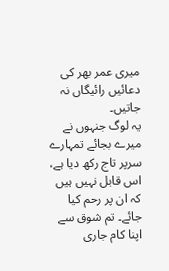میری عمر بھر کی دعائیں رائیگاں نہ جاتیں۔
یہ لوگ جنہوں نے میرے بجائے تمہارے سرپر تاج رکھ دیا ہے، اس قابل نہیں ہیں کہ ان پر رحم کیا جائے۔ تم شوق سے اپنا کام جاری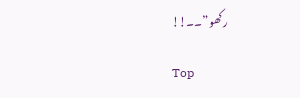رکھو”۔۔!!

Top